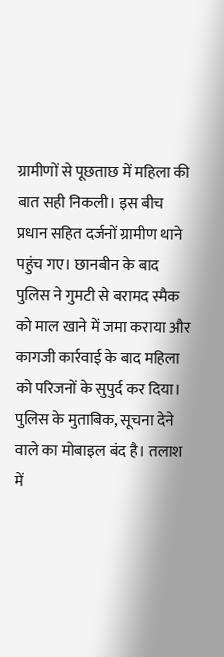ग्रामीणों से पूछताछ में महिला की बात सही निकली। इस बीच प्रधान सहित दर्जनों ग्रामीण थाने पहुंच गए। छानबीन के बाद पुलिस ने गुमटी से बरामद स्मैक को माल खाने में जमा कराया और कागजी कार्रवाई के बाद महिला को परिजनों के सुपुर्द कर दिया। पुलिस के मुताबिक, सूचना देने वाले का मोबाइल बंद है। तलाश में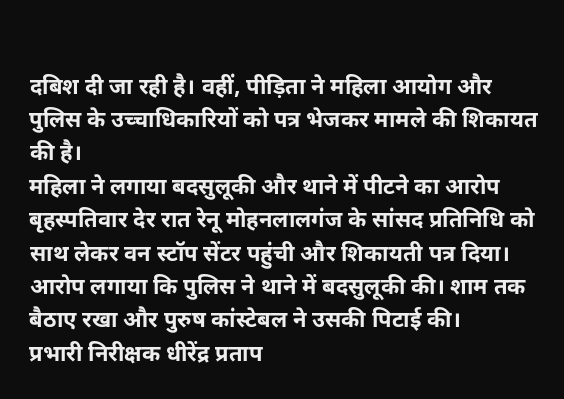दबिश दी जा रही है। वहीं, पीड़िता ने महिला आयोग और पुलिस के उच्चाधिकारियों को पत्र भेजकर मामले की शिकायत की है।
महिला ने लगाया बदसुलूकी और थाने में पीटने का आरोप
बृहस्पतिवार देर रात रेनू मोहनलालगंज के सांसद प्रतिनिधि को साथ लेकर वन स्टॉप सेंटर पहुंची और शिकायती पत्र दिया। आरोप लगाया कि पुलिस ने थाने में बदसुलूकी की। शाम तक बैठाए रखा और पुरुष कांस्टेबल ने उसकी पिटाई की।
प्रभारी निरीक्षक धीरेंद्र प्रताप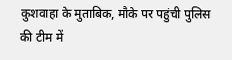कुशवाहा के मुताबिक, मौके पर पहुंची पुलिस की टीम में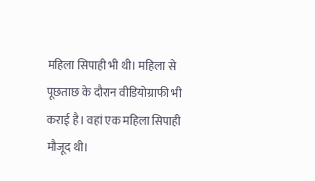महिला सिपाही भी थी। महिला से पूछताछ के दौरान वीडियोग्राफी भी कराई है। वहां एक महिला सिपाही मौजूद थी।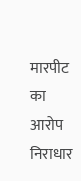मारपीट का आरोप निराधार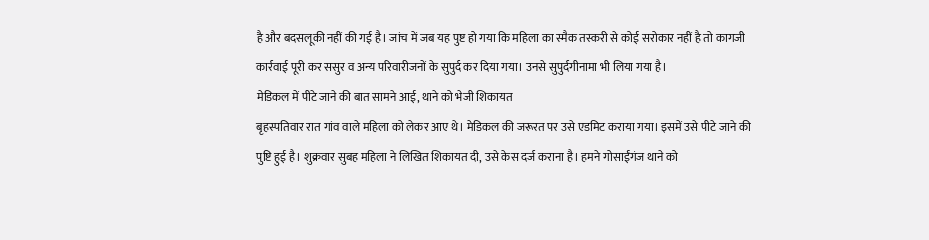है और बदसलूकी नहीं की गई है। जांच में जब यह पुष्ट हो गया कि महिला का स्मैक तस्करी से कोई सरोकार नहीं है तो कागजी कार्रवाई पूरी कर ससुर व अन्य परिवारीजनों के सुपुर्द कर दिया गया। उनसे सुपुर्दगीनामा भी लिया गया है।
मेडिकल में पीटे जाने की बात सामने आई, थाने को भेजी शिकायत
बृहस्पतिवार रात गांव वाले महिला को लेकर आए थे। मेडिकल की जरूरत पर उसे एडमिट कराया गया। इसमें उसे पीटे जाने की पुष्टि हुई है। शुक्रवार सुबह महिला ने लिखित शिकायत दी, उसे केस दर्ज कराना है। हमने गोसाईंगंज थाने को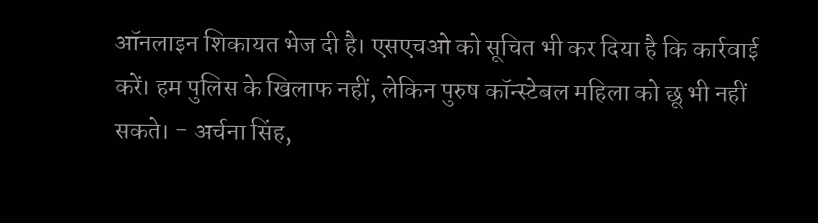ऑनलाइन शिकायत भेज दी है। एसएचओ को सूचित भी कर दिया है कि कार्रवाई करें। हम पुलिस के खिलाफ नहीं, लेकिन पुरुष कॉन्स्टेबल महिला को छू भी नहीं सकते। - अर्चना सिंह,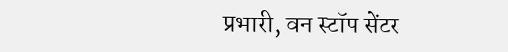प्रभारी, वन स्टॉप सेंटर